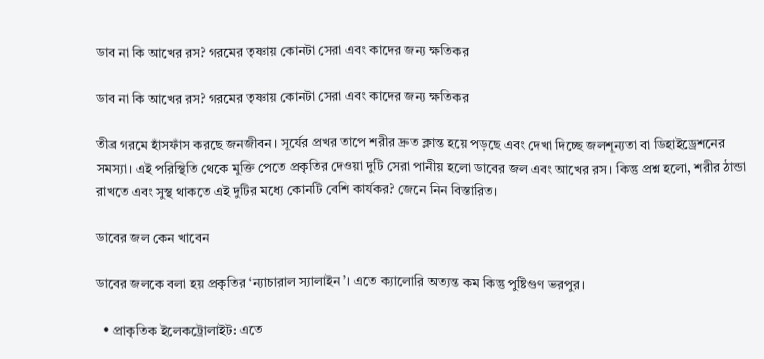ডাব না কি আখের রস? গরমের তৃষ্ণায় কোনটা সেরা এবং কাদের জন্য ক্ষতিকর

ডাব না কি আখের রস? গরমের তৃষ্ণায় কোনটা সেরা এবং কাদের জন্য ক্ষতিকর

তীব্র গরমে হাঁসফাঁস করছে জনজীবন। সূর্যের প্রখর তাপে শরীর দ্রুত ক্লান্ত হয়ে পড়ছে এবং দেখা দিচ্ছে জলশূন্যতা বা ডিহাইড্রেশনের সমস্যা। এই পরিস্থিতি থেকে মুক্তি পেতে প্রকৃতির দেওয়া দুটি সেরা পানীয় হলো ডাবের জল এবং আখের রস। কিন্তু প্রশ্ন হলো, শরীর ঠান্ডা রাখতে এবং সুস্থ থাকতে এই দুটির মধ্যে কোনটি বেশি কার্যকর? জেনে নিন বিস্তারিত।

ডাবের জল কেন খাবেন

ডাবের জলকে বলা হয় প্রকৃতির ‘ন্যাচারাল স্যালাইন’। এতে ক্যালোরি অত্যন্ত কম কিন্তু পুষ্টিগুণ ভরপুর।

  • প্রাকৃতিক ইলেকট্রোলাইট: এতে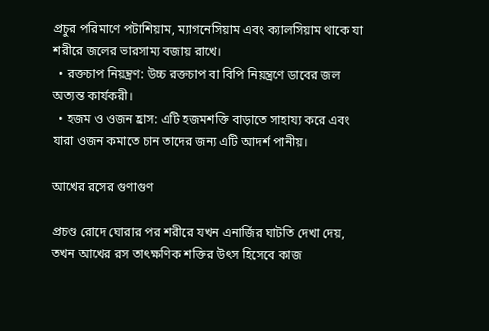প্রচুর পরিমাণে পটাশিয়াম, ম্যাগনেসিয়াম এবং ক্যালসিয়াম থাকে যা শরীরে জলের ভারসাম্য বজায় রাখে।
  • রক্তচাপ নিয়ন্ত্রণ: উচ্চ রক্তচাপ বা বিপি নিয়ন্ত্রণে ডাবের জল অত্যন্ত কার্যকরী।
  • হজম ও ওজন হ্রাস: এটি হজমশক্তি বাড়াতে সাহায্য করে এবং যারা ওজন কমাতে চান তাদের জন্য এটি আদর্শ পানীয়।

আখের রসের গুণাগুণ

প্রচণ্ড রোদে ঘোরার পর শরীরে যখন এনার্জির ঘাটতি দেখা দেয়, তখন আখের রস তাৎক্ষণিক শক্তির উৎস হিসেবে কাজ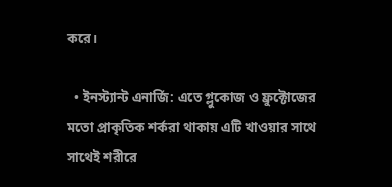করে।

  • ইনস্ট্যান্ট এনার্জি: এতে গ্লুকোজ ও ফ্রুক্টোজের মতো প্রাকৃতিক শর্করা থাকায় এটি খাওয়ার সাথে সাথেই শরীরে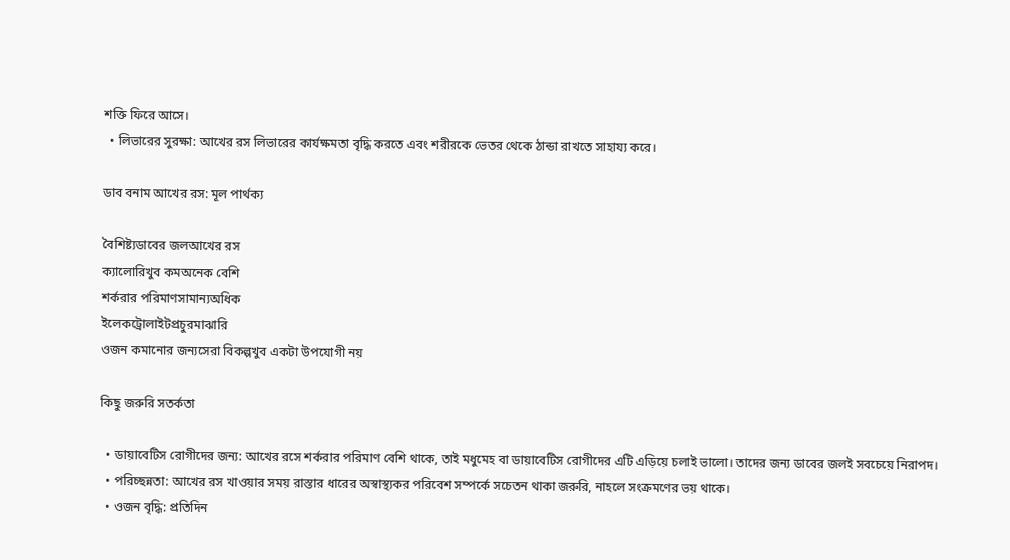শক্তি ফিরে আসে।
  • লিভারের সুরক্ষা: আখের রস লিভারের কার্যক্ষমতা বৃদ্ধি করতে এবং শরীরকে ভেতর থেকে ঠান্ডা রাখতে সাহায্য করে।

ডাব বনাম আখের রস: মূল পার্থক্য

বৈশিষ্ট্যডাবের জলআখের রস
ক্যালোরিখুব কমঅনেক বেশি
শর্করার পরিমাণসামান্যঅধিক
ইলেকট্রোলাইটপ্রচুরমাঝারি
ওজন কমানোর জন্যসেরা বিকল্পখুব একটা উপযোগী নয়

কিছু জরুরি সতর্কতা

  • ডায়াবেটিস রোগীদের জন্য: আখের রসে শর্করার পরিমাণ বেশি থাকে, তাই মধুমেহ বা ডায়াবেটিস রোগীদের এটি এড়িয়ে চলাই ভালো। তাদের জন্য ডাবের জলই সবচেয়ে নিরাপদ।
  • পরিচ্ছন্নতা: আখের রস খাওয়ার সময় রাস্তার ধারের অস্বাস্থ্যকর পরিবেশ সম্পর্কে সচেতন থাকা জরুরি, নাহলে সংক্রমণের ভয় থাকে।
  • ওজন বৃদ্ধি: প্রতিদিন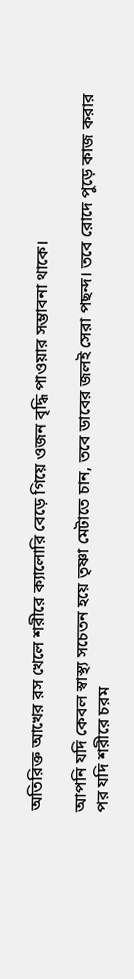অতিরিক্ত আখের রস খেলে শরীরে ক্যালোরি বেড়ে গিয়ে ওজন বৃদ্ধি পাওয়ার সম্ভাবনা থাকে।

আপনি যদি কেবল স্বাস্থ্য সচেতন হয়ে তৃষ্ণা মেটাতে চান, তবে ডাবের জলই সেরা পছন্দ। তবে রোদে পুড়ে কাজ করার পর যদি শরীরে চরম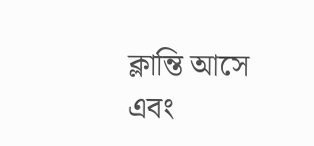ক্লান্তি আসে এবং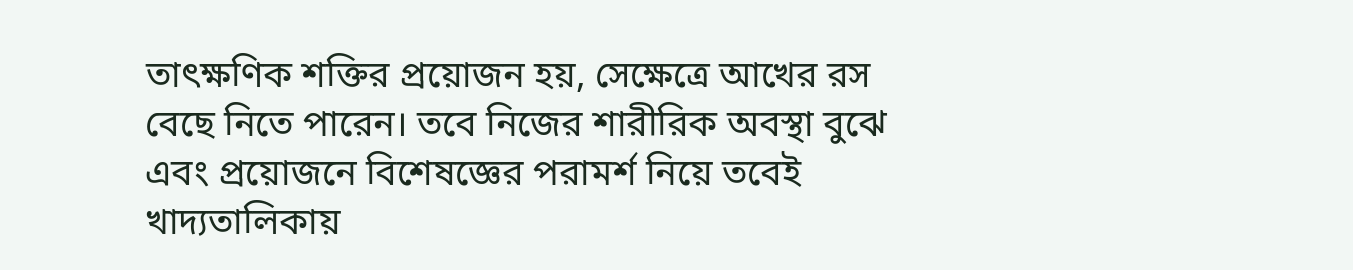তাৎক্ষণিক শক্তির প্রয়োজন হয়, সেক্ষেত্রে আখের রস বেছে নিতে পারেন। তবে নিজের শারীরিক অবস্থা বুঝে এবং প্রয়োজনে বিশেষজ্ঞের পরামর্শ নিয়ে তবেই খাদ্যতালিকায়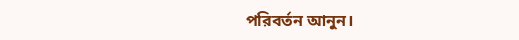পরিবর্তন আনুন।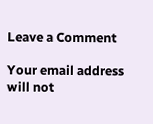Leave a Comment

Your email address will not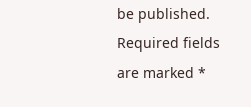be published. Required fields are marked *